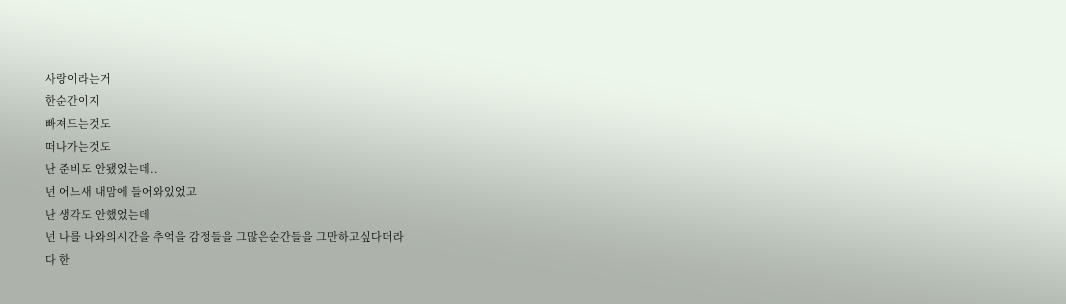사랑이라는거
한순간이지
빠져드는것도
떠나가는것도
난 준비도 안됐었는데..
넌 어느새 내맘에 들어와있었고
난 생각도 안했었는데
넌 나를 나와의시간을 추억을 감정들을 그많은순간들을 그만하고싶다더라
다 한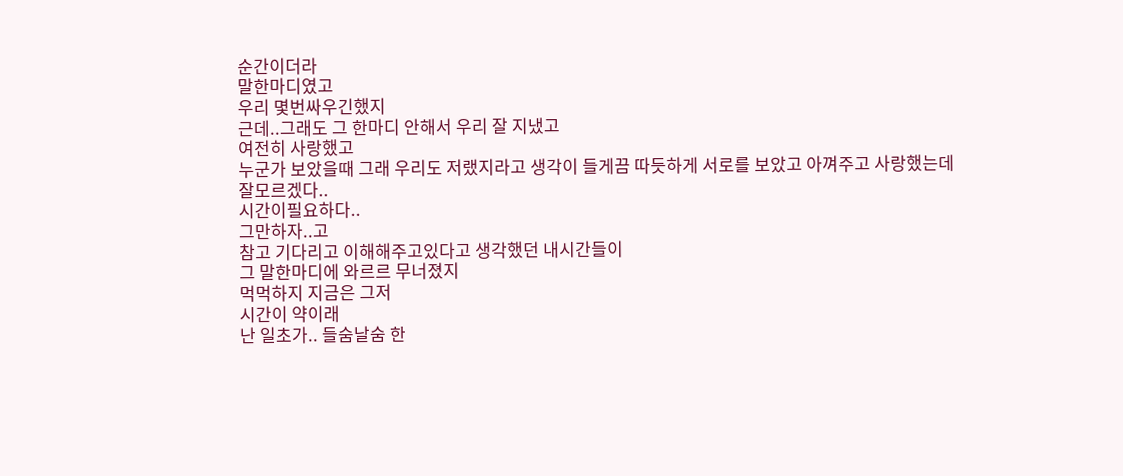순간이더라
말한마디였고
우리 몇번싸우긴했지
근데..그래도 그 한마디 안해서 우리 잘 지냈고
여전히 사랑했고
누군가 보았을때 그래 우리도 저랬지라고 생각이 들게끔 따듯하게 서로를 보았고 아껴주고 사랑했는데
잘모르겠다..
시간이필요하다..
그만하자..고
참고 기다리고 이해해주고있다고 생각했던 내시간들이
그 말한마디에 와르르 무너졌지
먹먹하지 지금은 그저
시간이 약이래
난 일초가.. 들숨날숨 한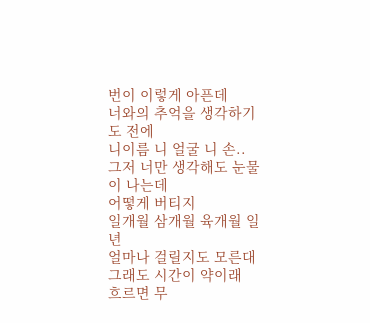번이 이렇게 아픈데
너와의 추억을 생각하기도 전에
니이름 니 얼굴 니 손.. 그저 너만 생각해도 눈물이 나는데
어떻게 버티지
일개월 삼개월 육개월 일년
얼마나 걸릴지도 모른대
그래도 시간이 약이래
흐르면 무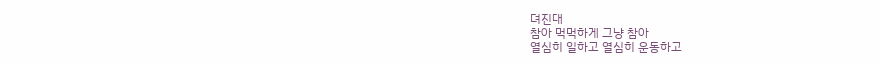뎌진대
참아 먹먹하게 그냥 참아
열심히 일하고 열심히 운동하고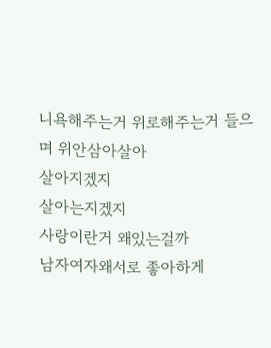니욕해주는거 위로해주는거 들으며 위안삼아살아
살아지겠지
살아는지겠지
사랑이란거 왜있는걸까
남자여자왜서로 좋아하게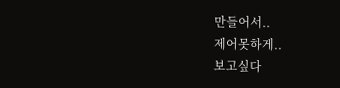만들어서..
제어못하게..
보고싶다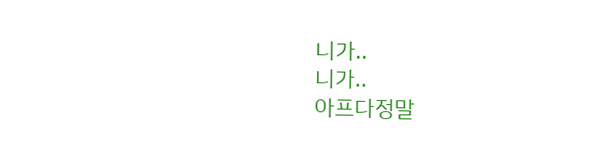니가..
니가..
아프다정말